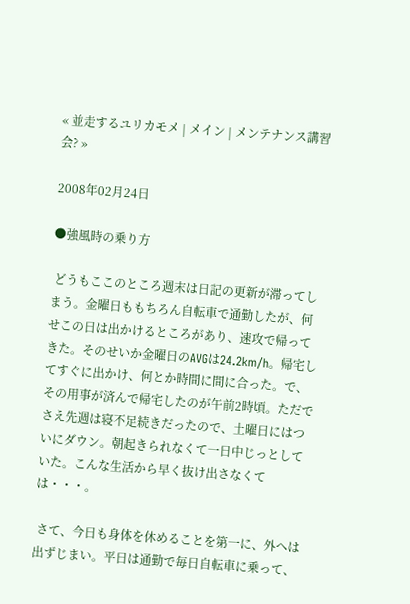« 並走するユリカモメ | メイン | メンテナンス講習会? »

2008年02月24日

●強風時の乗り方

 どうもここのところ週末は日記の更新が滞ってしまう。金曜日ももちろん自転車で通勤したが、何せこの日は出かけるところがあり、速攻で帰ってきた。そのせいか金曜日のAVGは24.2km/h。帰宅してすぐに出かけ、何とか時間に間に合った。で、その用事が済んで帰宅したのが午前2時頃。ただでさえ先週は寝不足続きだったので、土曜日にはついにダウン。朝起きられなくて一日中じっとしていた。こんな生活から早く抜け出さなくては・・・。

 さて、今日も身体を休めることを第一に、外へは出ずじまい。平日は通勤で毎日自転車に乗って、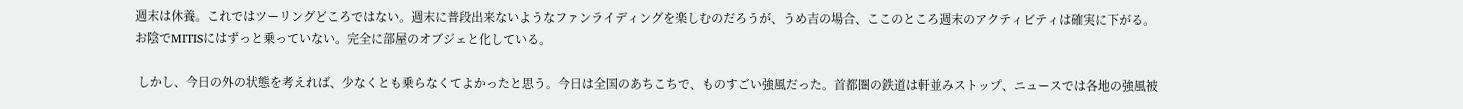週末は休養。これではツーリングどころではない。週末に普段出来ないようなファンライディングを楽しむのだろうが、うめ吉の場合、ここのところ週末のアクティビティは確実に下がる。お陰でMITISにはずっと乗っていない。完全に部屋のオブジェと化している。

 しかし、今日の外の状態を考えれば、少なくとも乗らなくてよかったと思う。今日は全国のあちこちで、ものすごい強風だった。首都圏の鉄道は軒並みストップ、ニュースでは各地の強風被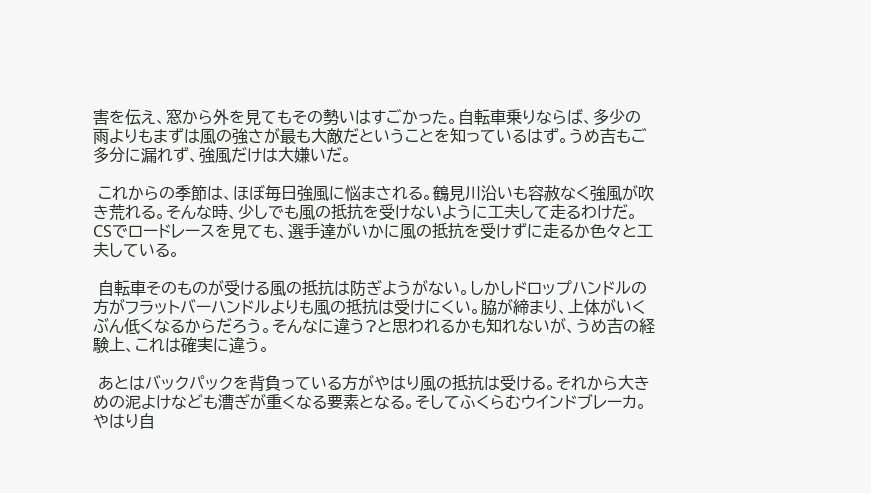害を伝え、窓から外を見てもその勢いはすごかった。自転車乗りならば、多少の雨よりもまずは風の強さが最も大敵だということを知っているはず。うめ吉もご多分に漏れず、強風だけは大嫌いだ。

 これからの季節は、ほぼ毎日強風に悩まされる。鶴見川沿いも容赦なく強風が吹き荒れる。そんな時、少しでも風の抵抗を受けないように工夫して走るわけだ。CSでロードレースを見ても、選手達がいかに風の抵抗を受けずに走るか色々と工夫している。

 自転車そのものが受ける風の抵抗は防ぎようがない。しかしドロップハンドルの方がフラットバーハンドルよりも風の抵抗は受けにくい。脇が締まり、上体がいくぶん低くなるからだろう。そんなに違う?と思われるかも知れないが、うめ吉の経験上、これは確実に違う。

 あとはバックパックを背負っている方がやはり風の抵抗は受ける。それから大きめの泥よけなども漕ぎが重くなる要素となる。そしてふくらむウインドブレーカ。やはり自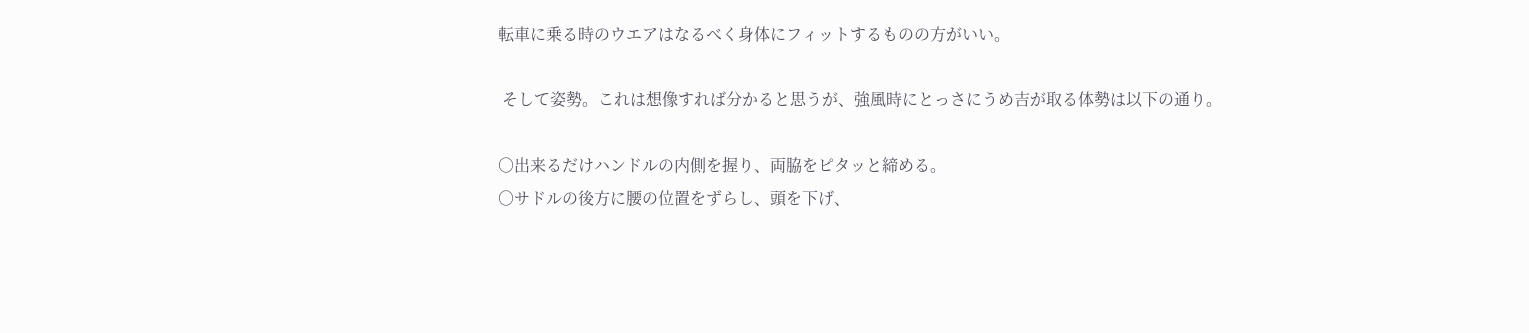転車に乗る時のウエアはなるべく身体にフィットするものの方がいい。

 そして姿勢。これは想像すれば分かると思うが、強風時にとっさにうめ吉が取る体勢は以下の通り。

○出来るだけハンドルの内側を握り、両脇をピタッと締める。
○サドルの後方に腰の位置をずらし、頭を下げ、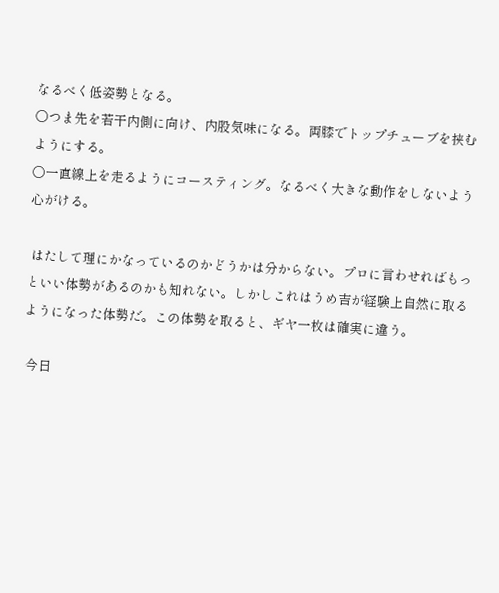なるべく低姿勢となる。
○つま先を若干内側に向け、内股気味になる。両膝でトップチューブを挟むようにする。
○一直線上を走るようにコースティング。なるべく大きな動作をしないよう心がける。

 はたして理にかなっているのかどうかは分からない。プロに言わせればもっといい体勢があるのかも知れない。しかしこれはうめ吉が経験上自然に取るようになった体勢だ。この体勢を取ると、ギヤ一枚は確実に違う。

 今日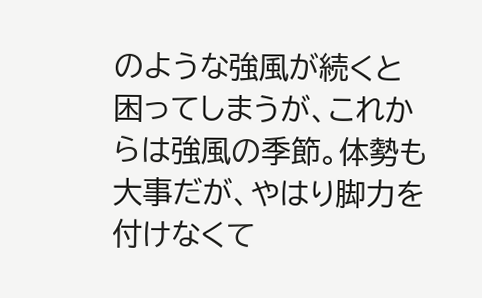のような強風が続くと困ってしまうが、これからは強風の季節。体勢も大事だが、やはり脚力を付けなくて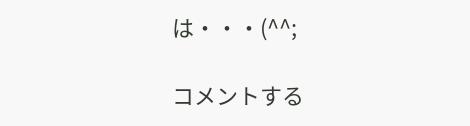は・・・(^^;

コメントする